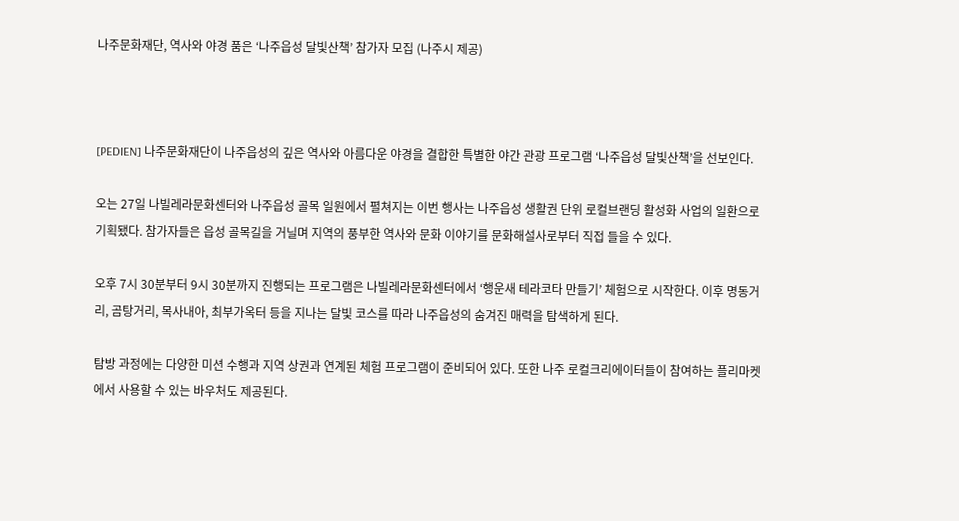나주문화재단, 역사와 야경 품은 ‘나주읍성 달빛산책’ 참가자 모집 (나주시 제공)



[PEDIEN] 나주문화재단이 나주읍성의 깊은 역사와 아름다운 야경을 결합한 특별한 야간 관광 프로그램 ‘나주읍성 달빛산책’을 선보인다.

오는 27일 나빌레라문화센터와 나주읍성 골목 일원에서 펼쳐지는 이번 행사는 나주읍성 생활권 단위 로컬브랜딩 활성화 사업의 일환으로 기획됐다. 참가자들은 읍성 골목길을 거닐며 지역의 풍부한 역사와 문화 이야기를 문화해설사로부터 직접 들을 수 있다.

오후 7시 30분부터 9시 30분까지 진행되는 프로그램은 나빌레라문화센터에서 ‘행운새 테라코타 만들기’ 체험으로 시작한다. 이후 명동거리, 곰탕거리, 목사내아, 최부가옥터 등을 지나는 달빛 코스를 따라 나주읍성의 숨겨진 매력을 탐색하게 된다.

탐방 과정에는 다양한 미션 수행과 지역 상권과 연계된 체험 프로그램이 준비되어 있다. 또한 나주 로컬크리에이터들이 참여하는 플리마켓에서 사용할 수 있는 바우처도 제공된다.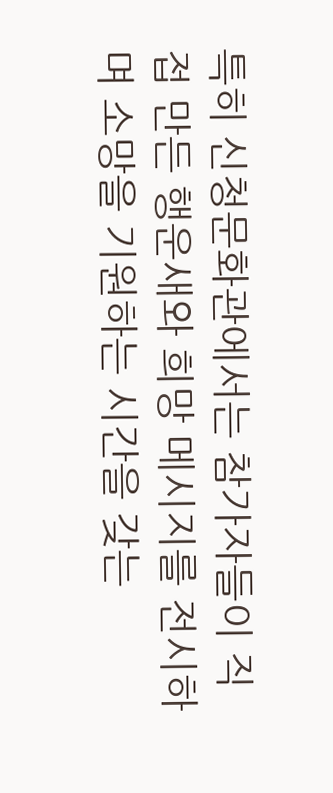특히 신청문화관에서는 참가자들이 직접 만든 행운새와 희망 메시지를 전시하며 소망을 기원하는 시간을 갖는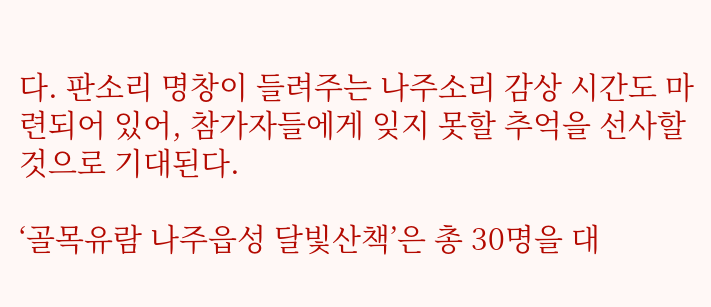다. 판소리 명창이 들려주는 나주소리 감상 시간도 마련되어 있어, 참가자들에게 잊지 못할 추억을 선사할 것으로 기대된다.

‘골목유람 나주읍성 달빛산책’은 총 30명을 대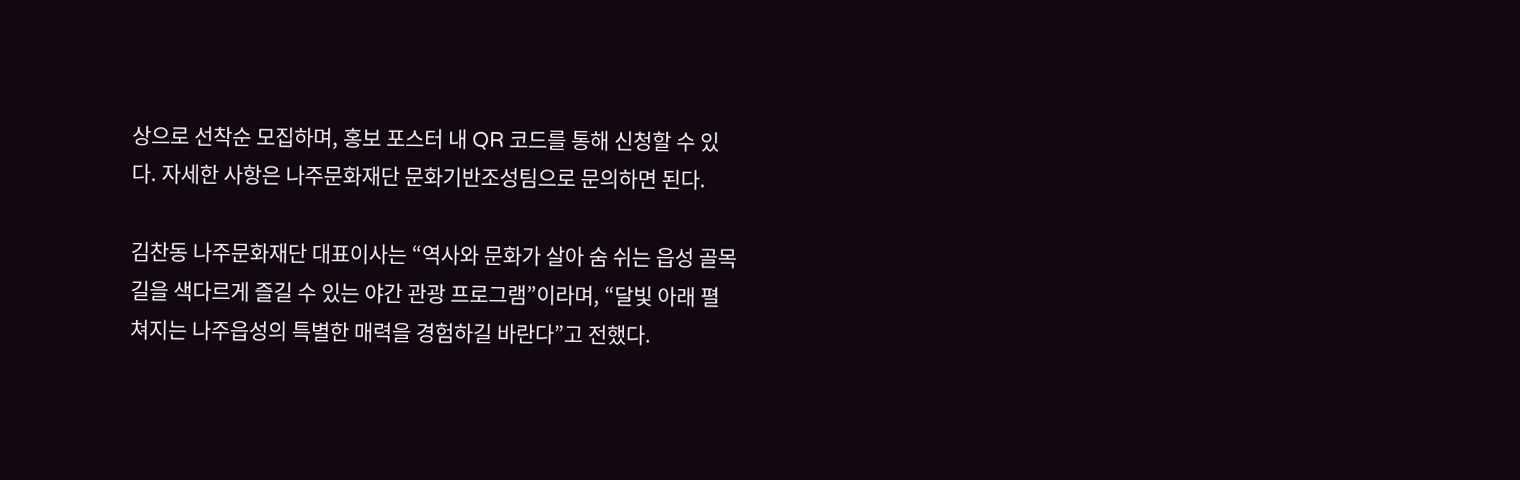상으로 선착순 모집하며, 홍보 포스터 내 QR 코드를 통해 신청할 수 있다. 자세한 사항은 나주문화재단 문화기반조성팀으로 문의하면 된다.

김찬동 나주문화재단 대표이사는 “역사와 문화가 살아 숨 쉬는 읍성 골목길을 색다르게 즐길 수 있는 야간 관광 프로그램”이라며, “달빛 아래 펼쳐지는 나주읍성의 특별한 매력을 경험하길 바란다”고 전했다.